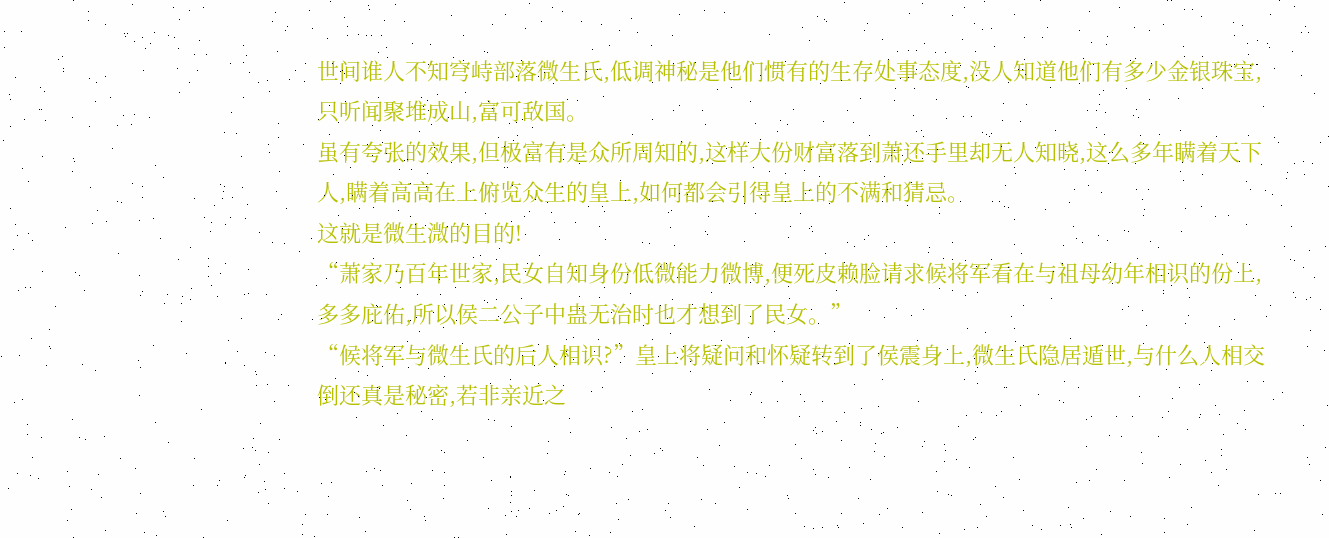世间谁人不知穹峙部落微生氏,低调神秘是他们惯有的生存处事态度,没人知道他们有多少金银珠宝,只听闻聚堆成山,富可敌国。
虽有夸张的效果,但极富有是众所周知的,这样大份财富落到萧还手里却无人知晓,这么多年瞒着天下人,瞒着高高在上俯览众生的皇上,如何都会引得皇上的不满和猜忌。
这就是微生溦的目的!
“萧家乃百年世家,民女自知身份低微能力微博,便死皮赖脸请求候将军看在与祖母幼年相识的份上,多多庇佑,所以侯二公子中蛊无治时也才想到了民女。”
“候将军与微生氏的后人相识?”皇上将疑问和怀疑转到了侯震身上,微生氏隐居遁世,与什么人相交倒还真是秘密,若非亲近之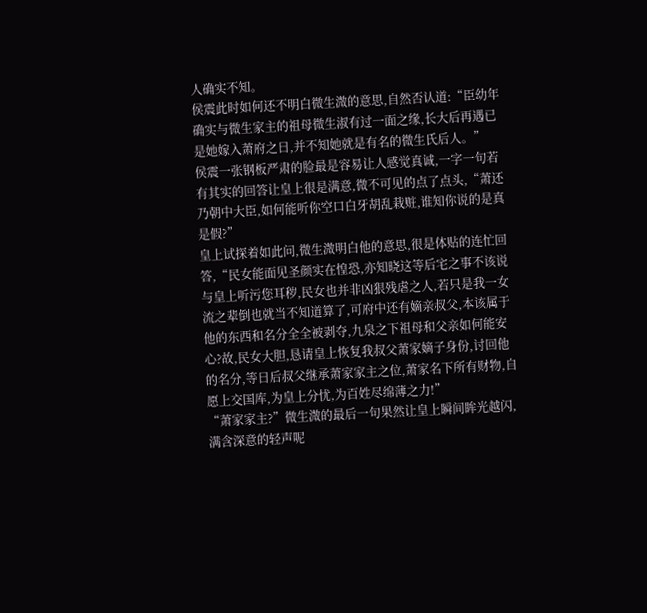人确实不知。
侯震此时如何还不明白微生溦的意思,自然否认道:“臣幼年确实与微生家主的祖母微生淑有过一面之缘,长大后再遇已是她嫁入萧府之日,并不知她就是有名的微生氏后人。”
侯震一张钢板严肃的脸最是容易让人感觉真诚,一字一句若有其实的回答让皇上很是满意,微不可见的点了点头,“萧还乃朝中大臣,如何能听你空口白牙胡乱栽赃,谁知你说的是真是假?”
皇上试探着如此问,微生溦明白他的意思,很是体贴的连忙回答,“民女能面见圣颜实在惶恐,亦知晓这等后宅之事不该说与皇上听污您耳秽,民女也并非凶狠残虐之人,若只是我一女流之辈倒也就当不知道算了,可府中还有嫡亲叔父,本该属于他的东西和名分全全被剥夺,九泉之下祖母和父亲如何能安心?故,民女大胆,恳请皇上恢复我叔父萧家嫡子身份,讨回他的名分,等日后叔父继承萧家家主之位,萧家名下所有财物,自愿上交国库,为皇上分忧,为百姓尽绵薄之力!”
“萧家家主?”微生溦的最后一句果然让皇上瞬间眸光越闪,满含深意的轻声呢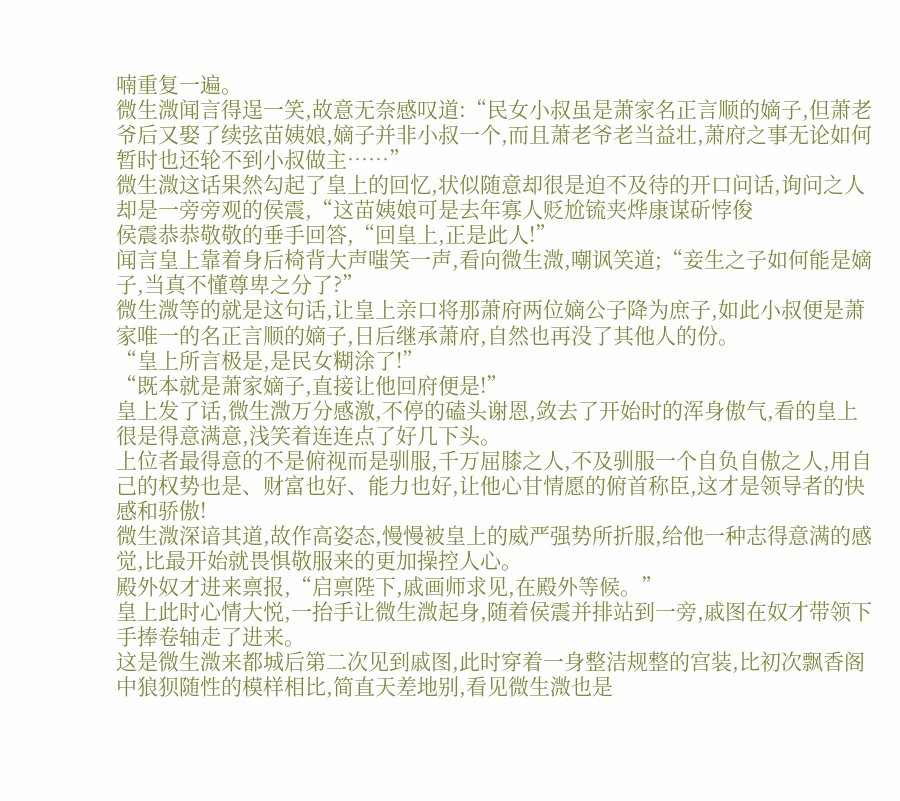喃重复一遍。
微生溦闻言得逞一笑,故意无奈感叹道:“民女小叔虽是萧家名正言顺的嫡子,但萧老爷后又娶了续弦苗姨娘,嫡子并非小叔一个,而且萧老爷老当益壮,萧府之事无论如何暂时也还轮不到小叔做主……”
微生溦这话果然勾起了皇上的回忆,状似随意却很是迫不及待的开口问话,询问之人却是一旁旁观的侯震,“这苗姨娘可是去年寡人贬尬锍夹烨康谋斫悖俊
侯震恭恭敬敬的垂手回答,“回皇上,正是此人!”
闻言皇上靠着身后椅背大声嗤笑一声,看向微生溦,嘲讽笑道;“妾生之子如何能是嫡子,当真不懂尊卑之分了?”
微生溦等的就是这句话,让皇上亲口将那萧府两位嫡公子降为庶子,如此小叔便是萧家唯一的名正言顺的嫡子,日后继承萧府,自然也再没了其他人的份。
“皇上所言极是,是民女糊涂了!”
“既本就是萧家嫡子,直接让他回府便是!”
皇上发了话,微生溦万分感激,不停的磕头谢恩,敛去了开始时的浑身傲气,看的皇上很是得意满意,浅笑着连连点了好几下头。
上位者最得意的不是俯视而是驯服,千万屈膝之人,不及驯服一个自负自傲之人,用自己的权势也是、财富也好、能力也好,让他心甘情愿的俯首称臣,这才是领导者的快感和骄傲!
微生溦深谙其道,故作高姿态,慢慢被皇上的威严强势所折服,给他一种志得意满的感觉,比最开始就畏惧敬服来的更加操控人心。
殿外奴才进来禀报,“启禀陛下,戚画师求见,在殿外等候。”
皇上此时心情大悦,一抬手让微生溦起身,随着侯震并排站到一旁,戚图在奴才带领下手捧卷轴走了进来。
这是微生溦来都城后第二次见到戚图,此时穿着一身整洁规整的宫装,比初次飘香阁中狼狈随性的模样相比,简直天差地别,看见微生溦也是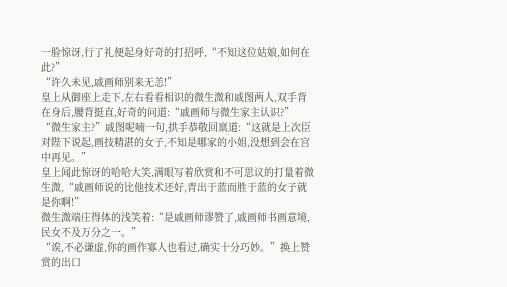一脸惊讶,行了礼便起身好奇的打招呼,“不知这位姑娘,如何在此?”
“许久未见,戚画师别来无恙!”
皇上从御座上走下,左右看看相识的微生溦和戚图两人,双手背在身后,腰背挺直,好奇的问道:“戚画师与微生家主认识?”
“微生家主?”戚图呢喃一句,拱手恭敬回禀道:“这就是上次臣对陛下说起,画技精湛的女子,不知是哪家的小姐,没想到会在宫中再见。”
皇上闻此惊讶的哈哈大笑,满眼写着欣赏和不可思议的打量着微生溦,“戚画师说的比他技术还好,青出于蓝而胜于蓝的女子就是你啊!”
微生溦端庄得体的浅笑着:“是戚画师谬赞了,戚画师书画意境,民女不及万分之一。”
“诶,不必谦虚,你的画作寡人也看过,确实十分巧妙。”换上赞赏的出口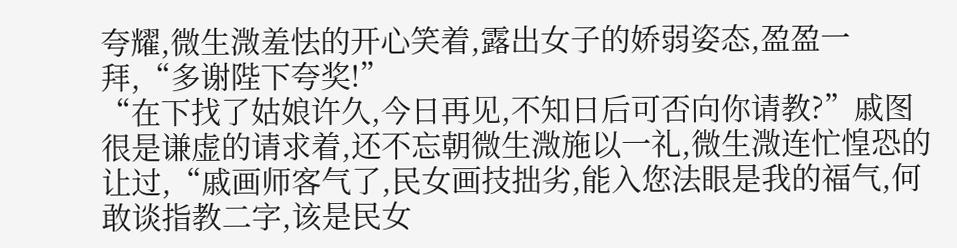夸耀,微生溦羞怯的开心笑着,露出女子的娇弱姿态,盈盈一拜,“多谢陛下夸奖!”
“在下找了姑娘许久,今日再见,不知日后可否向你请教?”戚图很是谦虚的请求着,还不忘朝微生溦施以一礼,微生溦连忙惶恐的让过,“戚画师客气了,民女画技拙劣,能入您法眼是我的福气,何敢谈指教二字,该是民女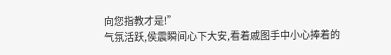向您指教才是!”
气氛活跃,侯震瞬间心下大安,看着戚图手中小心捧着的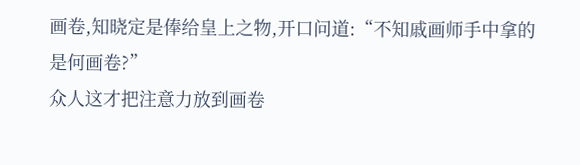画卷,知晓定是俸给皇上之物,开口问道:“不知戚画师手中拿的是何画卷?”
众人这才把注意力放到画卷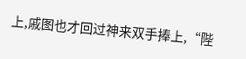上,戚图也才回过神来双手捧上,“陛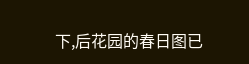下,后花园的春日图已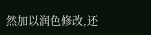然加以润色修改,还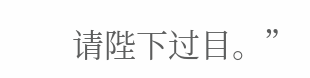请陛下过目。”